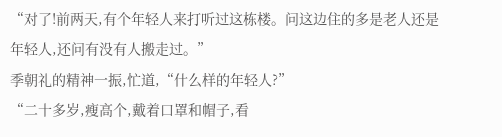“对了!前两天,有个年轻人来打听过这栋楼。问这边住的多是老人还是年轻人,还问有没有人搬走过。”
季朝礼的精神一振,忙道,“什么样的年轻人?”
“二十多岁,瘦高个,戴着口罩和帽子,看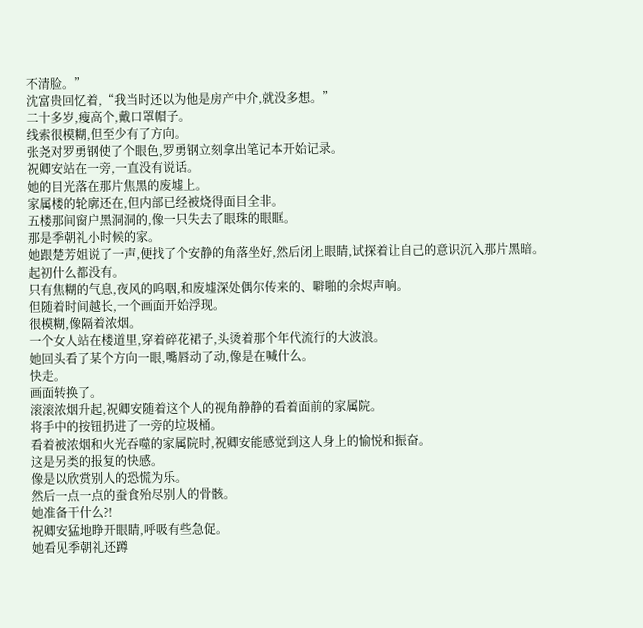不清脸。”
沈富贵回忆着,“我当时还以为他是房产中介,就没多想。”
二十多岁,瘦高个,戴口罩帽子。
线索很模糊,但至少有了方向。
张尧对罗勇钢使了个眼色,罗勇钢立刻拿出笔记本开始记录。
祝卿安站在一旁,一直没有说话。
她的目光落在那片焦黑的废墟上。
家属楼的轮廓还在,但内部已经被烧得面目全非。
五楼那间窗户黑洞洞的,像一只失去了眼珠的眼眶。
那是季朝礼小时候的家。
她跟楚芳姐说了一声,便找了个安静的角落坐好,然后闭上眼睛,试探着让自己的意识沉入那片黑暗。
起初什么都没有。
只有焦糊的气息,夜风的呜咽,和废墟深处偶尔传来的、噼啪的余烬声响。
但随着时间越长,一个画面开始浮现。
很模糊,像隔着浓烟。
一个女人站在楼道里,穿着碎花裙子,头烫着那个年代流行的大波浪。
她回头看了某个方向一眼,嘴唇动了动,像是在喊什么。
快走。
画面转换了。
滚滚浓烟升起,祝卿安随着这个人的视角静静的看着面前的家属院。
将手中的按钮扔进了一旁的垃圾桶。
看着被浓烟和火光吞噬的家属院时,祝卿安能感觉到这人身上的愉悦和振奋。
这是另类的报复的快感。
像是以欣赏别人的恐慌为乐。
然后一点一点的蚕食殆尽别人的骨骸。
她准备干什么?!
祝卿安猛地睁开眼睛,呼吸有些急促。
她看见季朝礼还蹲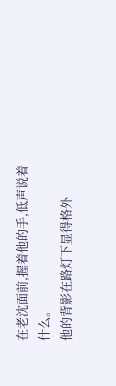在老沈面前,握着他的手,低声说着什么。
他的背影在路灯下显得格外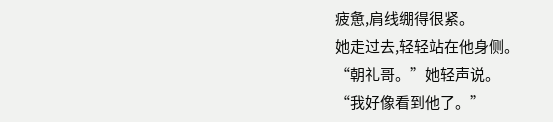疲惫,肩线绷得很紧。
她走过去,轻轻站在他身侧。
“朝礼哥。”她轻声说。
“我好像看到他了。”